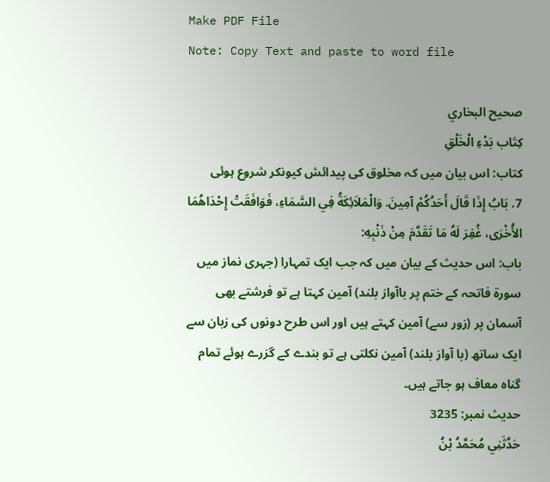Make PDF File
Note: Copy Text and paste to word file

صحيح البخاري
كِتَاب بَدْءِ الْخَلْقِ
کتاب: اس بیان میں کہ مخلوق کی پیدائش کیونکر شروع ہوئی
7. بَابُ إِذَا قَالَ أَحَدُكُمْ آمِينَ. وَالْمَلاَئِكَةُ فِي السَّمَاءِ، فَوَافَقَتْ إِحْدَاهُمَا الأُخْرَى، غُفِرَ لَهُ مَا تَقَدَّمَ مِنْ ذَنْبِهِ:
باب: اس حدیث کے بیان میں کہ جب ایک تمہارا (جہری نماز میں سورۃ فاتحہ کے ختم پر باآواز بلند) آمین کہتا ہے تو فرشتے بھی آسمان پر (زور سے) آمین کہتے ہیں اور اس طرح دونوں کی زبان سے ایک ساتھ (با آواز بلند) آمین نکلتی ہے تو بندے کے گزرے ہوئے تمام گناہ معاف ہو جاتے ہیں۔
حدیث نمبر: 3235
حَدَّثَنِي مُحَمَّدُ بْنُ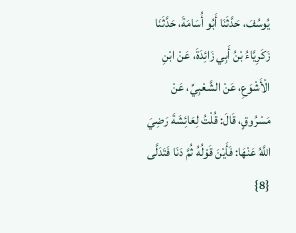يُوسُفَ، حَدَّثَنَا أَبُو أُسَامَةَ، حَدَّثَنَا زَكَرِيَّاءُ بْنُ أَبِي زَائِدَةَ، عَنْ ابْنِ الْأَشْوَعِ، عَنْ الشَّعْبِيِّ، عَنْ مَسْرُوقٍ، قَالَ: قُلْتُ لِعَائِشَةَ رَضِيَ اللَّهُ عَنْهَا: فَأَيْنَ قَوْلُهُ ثُمَّ دَنَا فَتَدَلَّى {8}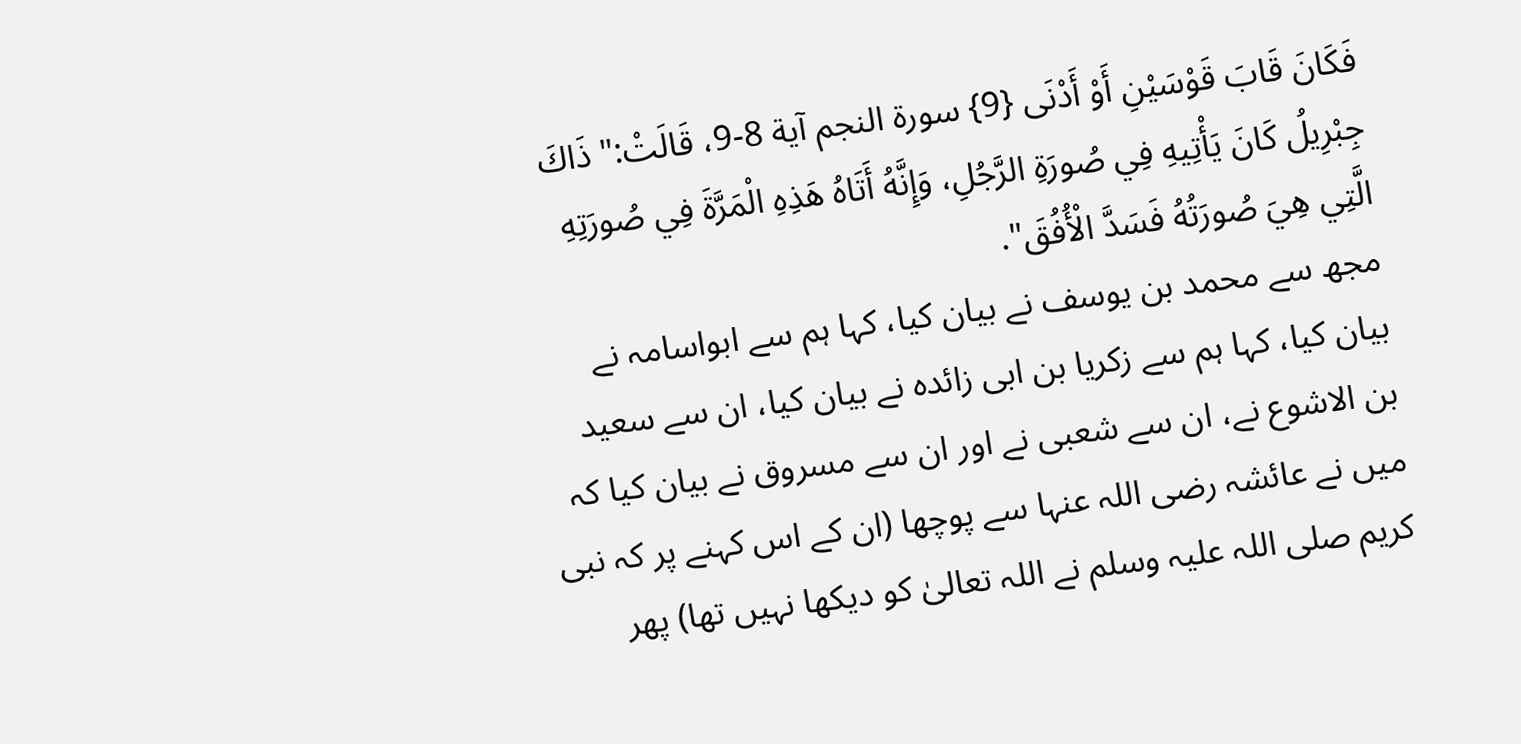فَكَانَ قَابَ قَوْسَيْنِ أَوْ أَدْنَى {9} سورة النجم آية 8-9، قَالَتْ:" ذَاكَ جِبْرِيلُ كَانَ يَأْتِيهِ فِي صُورَةِ الرَّجُلِ، وَإِنَّهُ أَتَاهُ هَذِهِ الْمَرَّةَ فِي صُورَتِهِ الَّتِي هِيَ صُورَتُهُ فَسَدَّ الْأُفُقَ".
مجھ سے محمد بن یوسف نے بیان کیا، کہا ہم سے ابواسامہ نے بیان کیا، کہا ہم سے زکریا بن ابی زائدہ نے بیان کیا، ان سے سعید بن الاشوع نے، ان سے شعبی نے اور ان سے مسروق نے بیان کیا کہ میں نے عائشہ رضی اللہ عنہا سے پوچھا (ان کے اس کہنے پر کہ نبی کریم صلی اللہ علیہ وسلم نے اللہ تعالیٰ کو دیکھا نہیں تھا) پھر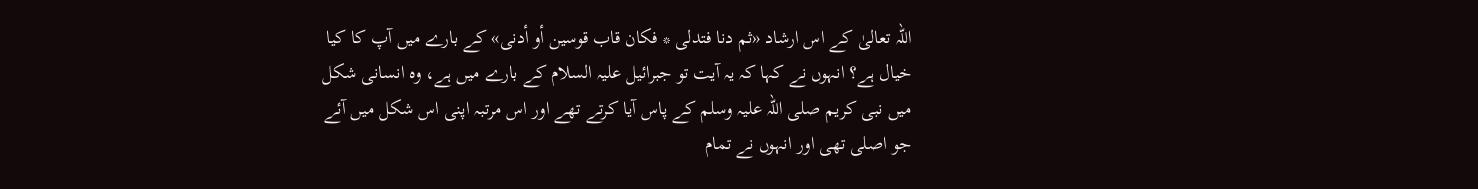اللہ تعالیٰ کے اس ارشاد «ثم دنا فتدلى * فكان قاب قوسين أو أدنى» کے بارے میں آپ کا کیا خیال ہے؟ انہوں نے کہا کہ یہ آیت تو جبرائیل علیہ السلام کے بارے میں ہے، وہ انسانی شکل میں نبی کریم صلی اللہ علیہ وسلم کے پاس آیا کرتے تھے اور اس مرتبہ اپنی اس شکل میں آئے جو اصلی تھی اور انہوں نے تمام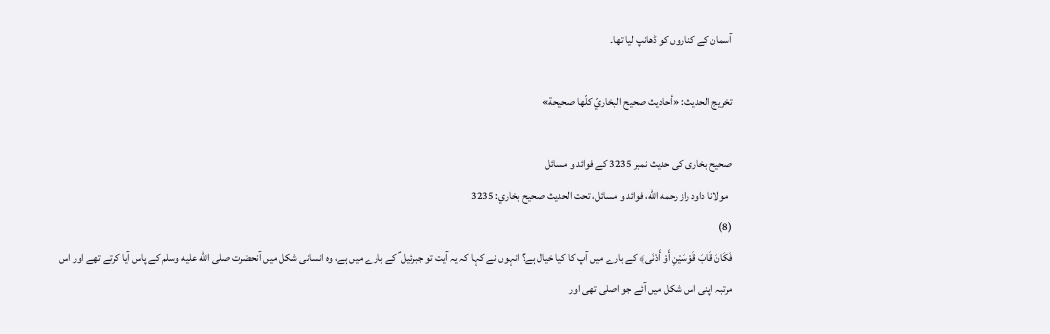آسمان کے کناروں کو ڈھانپ لیا تھا۔

تخریج الحدیث: «أحاديث صحيح البخاريّ كلّها صحيحة»

صحیح بخاری کی حدیث نمبر 3235 کے فوائد و مسائل
  مولانا داود راز رحمه الله، فوائد و مسائل، تحت الحديث صحيح بخاري: 3235
(8)
فَكَانَ قَابَ قَوْسَيْنِ أَوْ أَدْنَى﴾ کے بارے میں آپ کا کیا خیال ہے؟ انہوں نے کہا کہ یہ آیت تو جبرئیل ؑ کے بارے میں ہے، وہ انسانی شکل میں آنحضرت صلى الله عليه وسلم کے پاس آیا کرتے تھے اور اس مرتبہ اپنی اس شکل میں آئے جو اصلی تھی اور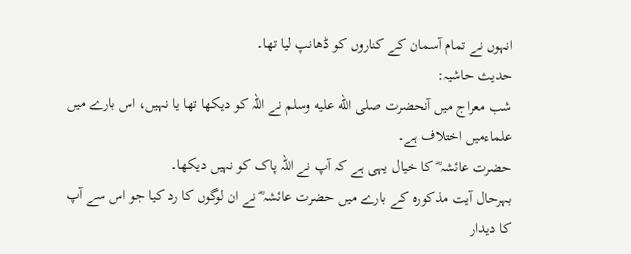انہوں نے تمام آسمان کے کناروں کو ڈھانپ لیا تھا۔
حدیث حاشیہ:
شب معراج میں آنحضرت صلى الله عليه وسلم نے اللہ کو دیکھا تھا یا نہیں، اس بارے میں علماءمیں اختلاف ہے۔
حضرت عائشہ ؓ کا خیال یہی ہے کہ آپ نے اللہ پاک کو نہیں دیکھا۔
بہرحال آیت مذکورہ کے بارے میں حضرت عائشہ ؓ نے ان لوگوں کا رد کیا جو اس سے آپ کا دیدار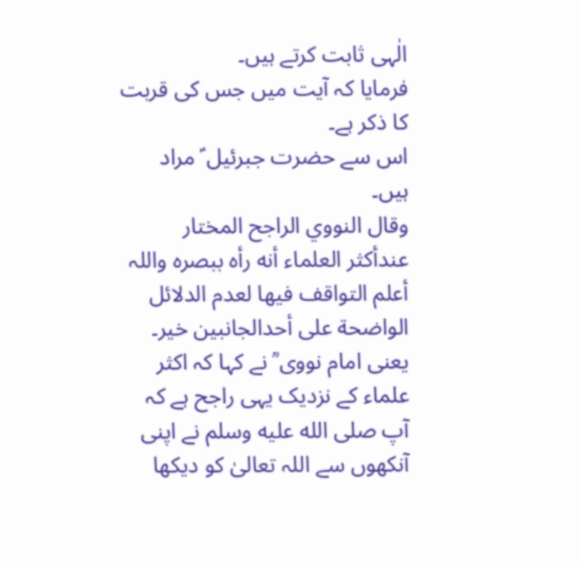الٰہی ثابت کرتے ہیں۔
فرمایا کہ آیت میں جس کی قربت کا ذکر ہے۔
اس سے حضرت جبرئیل ؑ مراد ہیں۔
وقال النووي الراجح المختار عندأکثر العلماء أنه رأہ ببصرہ واللہ أعلم التواقف فیها لعدم الدلائل الواضحة علی أحدالجانبین خیر۔
یعنی امام نووی ؒ نے کہا کہ اکثر علماء کے نزدیک یہی راجح ہے کہ آپ صلى الله عليه وسلم نے اپنی آنکھوں سے اللہ تعالیٰ کو دیکھا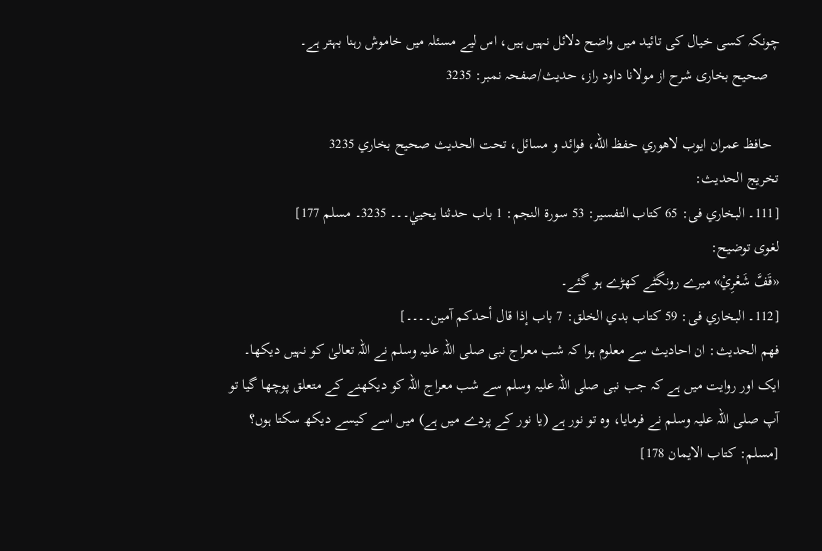چونکہ کسی خیال کی تائید میں واضح دلائل نہیں ہیں، اس لیے مسئلہ میں خاموش رہنا بہتر ہے۔
   صحیح بخاری شرح از مولانا داود راز، حدیث/صفحہ نمبر: 3235

  حافظ عمران ايوب لاهوري حفظ الله، فوائد و مسائل، تحت الحديث صحيح بخاري 3235
تخريج الحديث:
[111۔ البخاري فى: 65 كتاب التفسير: 53 سورة النجم: 1 باب حدثنا يحييٰ۔۔۔ 3235۔ مسلم 177]
لغوی توضیح:
«قَفَّ شَعْرِيْ» میرے رونگٹے کھڑے ہو گئے۔
[112۔ البخاري فى: 59 كتاب بدي الخلق: 7 باب إذا قال أحدكم آمين۔۔۔۔]
فھم الحدیث: ان احادیث سے معلوم ہوا کہ شب معراج نبی صلی اللہ علیہ وسلم نے اللہ تعالیٰ کو نہیں دیکھا۔ ایک اور روایت میں ہے کہ جب نبی صلی اللہ علیہ وسلم سے شب معراج اللہ کو دیکھنے کے متعلق پوچھا گیا تو آپ صلی اللہ علیہ وسلم نے فرمایا، وہ تو نور ہے (یا نور کے پردے میں ہے) میں اسے کیسے دیکھ سکتا ہوں؟ [مسلم: كتاب الايمان 178]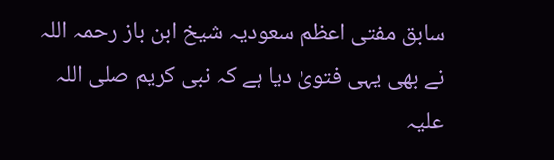سابق مفتی اعظم سعودیہ شیخ ابن باز رحمہ اللہ نے بھی یہی فتویٰ دیا ہے کہ نبی کریم صلی اللہ علیہ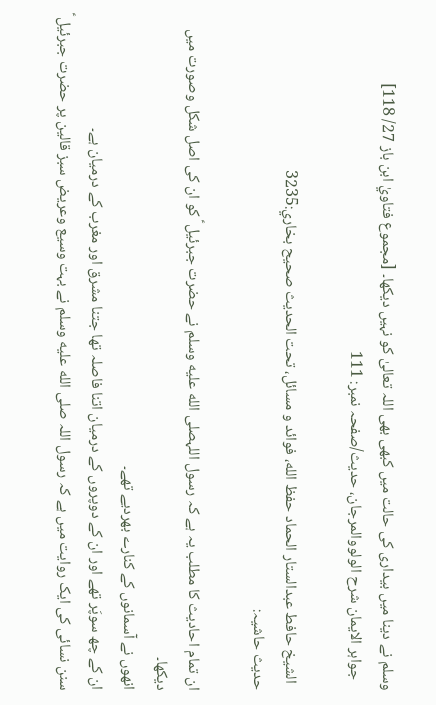وسلم نے دینا میں بیداری کی حالت میں کبھی بھی اللہ تعالیٰ کو نہیں دیکھا۔ [مجموع فتاويٰ ابن باز 27/ 118]
   جواہر الایمان شرح الولووالمرجان، حدیث/صفحہ نمبر: 111

  الشيخ حافط عبدالستار الحماد حفظ الله، فوائد و مسائل، تحت الحديث صحيح بخاري:3235
حدیث حاشیہ:

ان تمام احادیث کا مطلب یہ ہے کہ رسول اللہصلى الله عليه وسلم نے حضرت جبرئیل ؑ کو ان کی اصل شکل وصورت میں دیکھا۔
انھوں نے آسمانوں کے کنارے بھردیے تھے۔
ان کے چھ سوپَر تھے اور ان کے دوپروں کے درمیان اتنا فاصلہ تھا جتنا مشرق اور مغرب کے درمیان ہے۔
سنن نسائی کی ایک روایت میں ہے کہ رسول اللہ صلى الله عليه وسلم نے بہت وسیع وعریض سبز قالین پر حضرت جبرئیل ؑ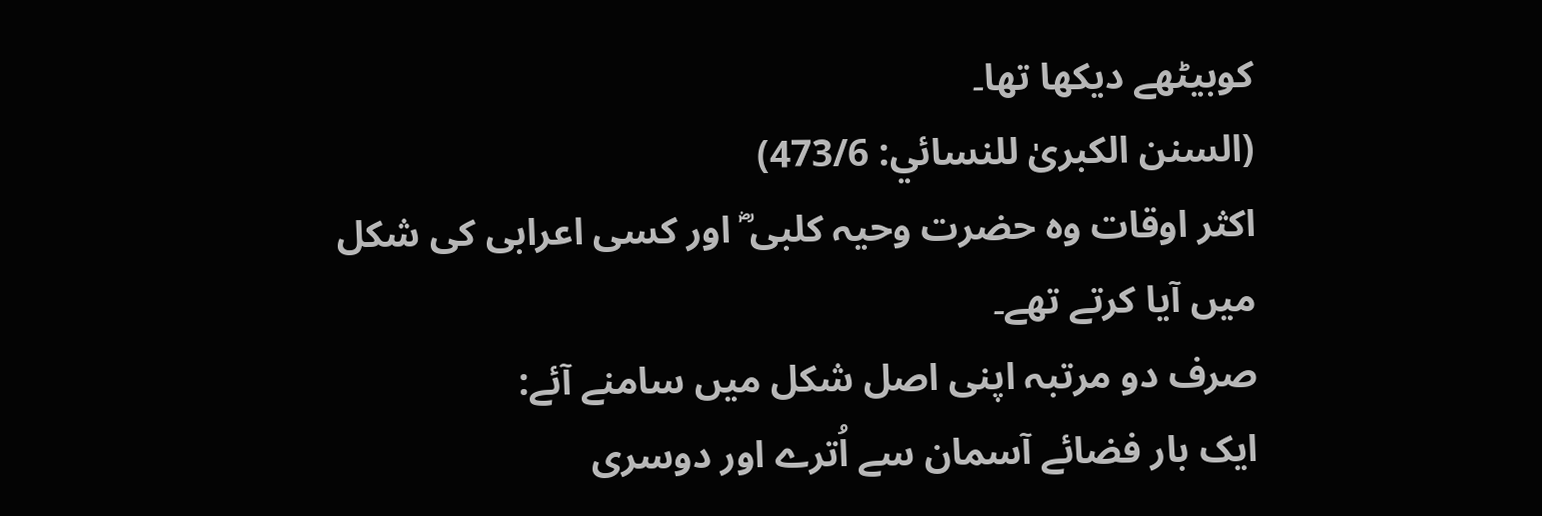کوبیٹھے دیکھا تھا۔
(السنن الکبریٰ للنسائي: 473/6)
اکثر اوقات وہ حضرت وحیہ کلبی ؓ اور کسی اعرابی کی شکل میں آیا کرتے تھے۔
صرف دو مرتبہ اپنی اصل شکل میں سامنے آئے:
ایک بار فضائے آسمان سے اُترے اور دوسری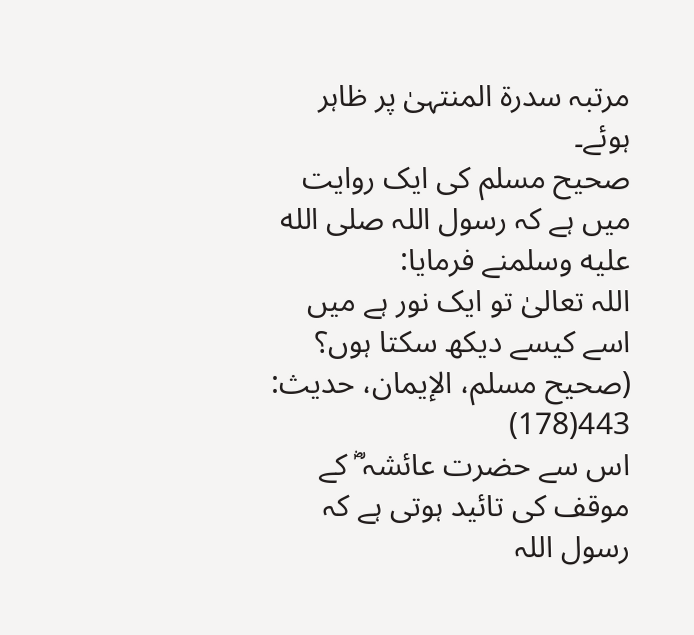مرتبہ سدرۃ المنتہیٰ پر ظاہر ہوئے۔
صحیح مسلم کی ایک روایت میں ہے کہ رسول اللہ صلى الله عليه وسلمنے فرمایا:
اللہ تعالیٰ تو ایک نور ہے میں اسے کیسے دیکھ سکتا ہوں؟ (صحیح مسلم، الإیمان، حدیث: 443(178)
اس سے حضرت عائشہ ؓ کے موقف کی تائید ہوتی ہے کہ رسول اللہ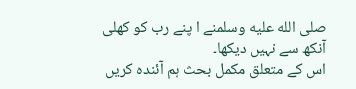صلى الله عليه وسلمنے ا پنے رب کو کھلی آنکھ سے نہیں دیکھا۔
اس کے متعلق مکمل بحث ہم آئندہ کریں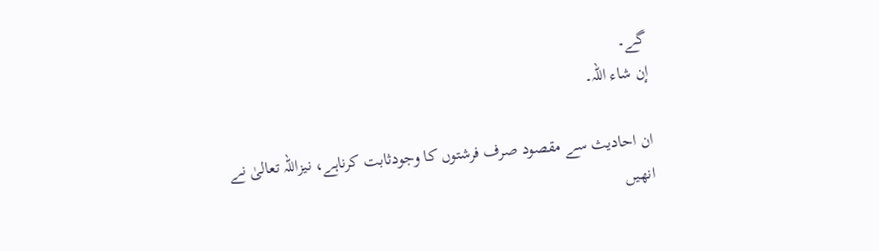گے۔
إن شاء اللہ۔

ان احادیث سے مقصود صرف فرشتوں کا وجودثابت کرناہے، نیزاللہ تعالیٰ نے انھیں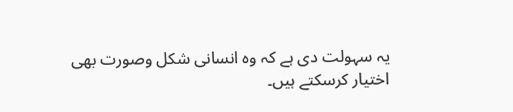یہ سہولت دی ہے کہ وہ انسانی شکل وصورت بھی اختیار کرسکتے ہیں۔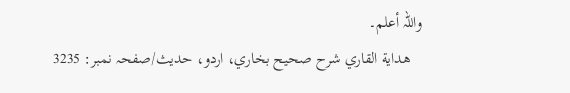واللہ أعلم۔
   هداية القاري شرح صحيح بخاري، اردو، حدیث/صفحہ نمبر: 3235